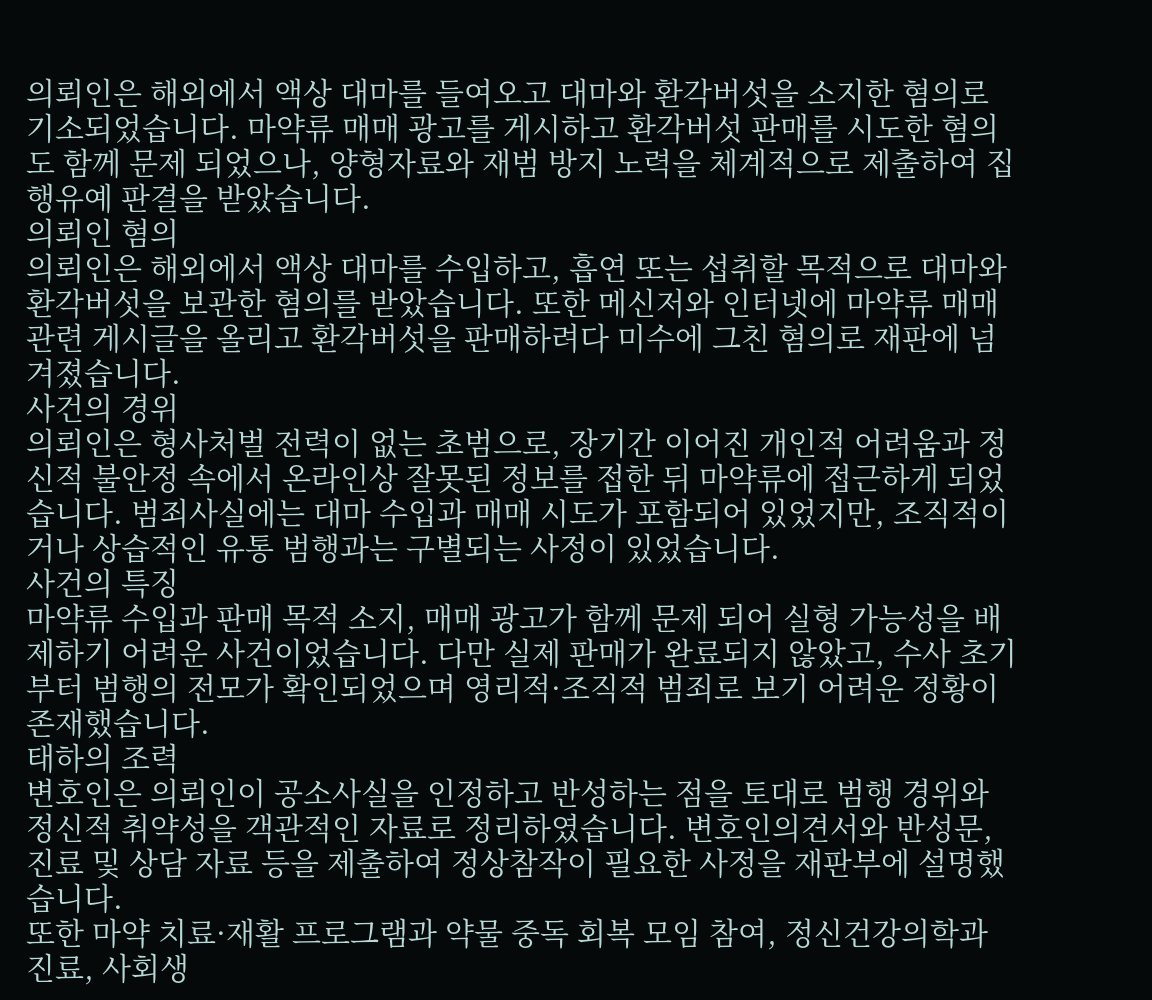의뢰인은 해외에서 액상 대마를 들여오고 대마와 환각버섯을 소지한 혐의로 기소되었습니다. 마약류 매매 광고를 게시하고 환각버섯 판매를 시도한 혐의도 함께 문제 되었으나, 양형자료와 재범 방지 노력을 체계적으로 제출하여 집행유예 판결을 받았습니다.
의뢰인 혐의
의뢰인은 해외에서 액상 대마를 수입하고, 흡연 또는 섭취할 목적으로 대마와 환각버섯을 보관한 혐의를 받았습니다. 또한 메신저와 인터넷에 마약류 매매 관련 게시글을 올리고 환각버섯을 판매하려다 미수에 그친 혐의로 재판에 넘겨졌습니다.
사건의 경위
의뢰인은 형사처벌 전력이 없는 초범으로, 장기간 이어진 개인적 어려움과 정신적 불안정 속에서 온라인상 잘못된 정보를 접한 뒤 마약류에 접근하게 되었습니다. 범죄사실에는 대마 수입과 매매 시도가 포함되어 있었지만, 조직적이거나 상습적인 유통 범행과는 구별되는 사정이 있었습니다.
사건의 특징
마약류 수입과 판매 목적 소지, 매매 광고가 함께 문제 되어 실형 가능성을 배제하기 어려운 사건이었습니다. 다만 실제 판매가 완료되지 않았고, 수사 초기부터 범행의 전모가 확인되었으며 영리적·조직적 범죄로 보기 어려운 정황이 존재했습니다.
태하의 조력
변호인은 의뢰인이 공소사실을 인정하고 반성하는 점을 토대로 범행 경위와 정신적 취약성을 객관적인 자료로 정리하였습니다. 변호인의견서와 반성문, 진료 및 상담 자료 등을 제출하여 정상참작이 필요한 사정을 재판부에 설명했습니다.
또한 마약 치료·재활 프로그램과 약물 중독 회복 모임 참여, 정신건강의학과 진료, 사회생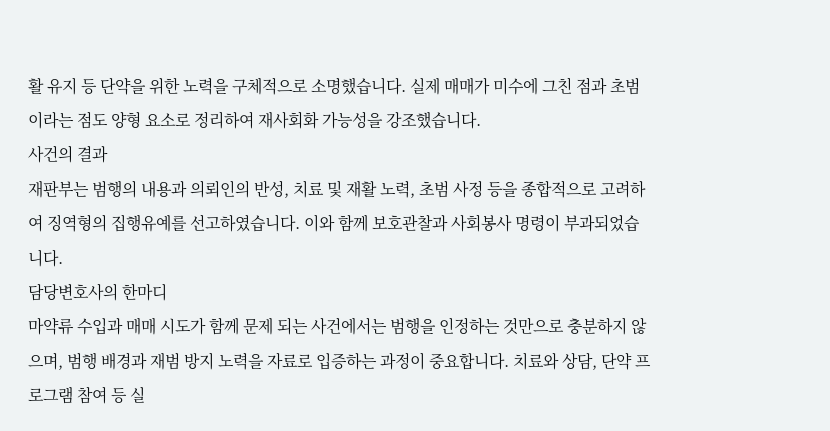활 유지 등 단약을 위한 노력을 구체적으로 소명했습니다. 실제 매매가 미수에 그친 점과 초범이라는 점도 양형 요소로 정리하여 재사회화 가능성을 강조했습니다.
사건의 결과
재판부는 범행의 내용과 의뢰인의 반성, 치료 및 재활 노력, 초범 사정 등을 종합적으로 고려하여 징역형의 집행유예를 선고하였습니다. 이와 함께 보호관찰과 사회봉사 명령이 부과되었습니다.
담당변호사의 한마디
마약류 수입과 매매 시도가 함께 문제 되는 사건에서는 범행을 인정하는 것만으로 충분하지 않으며, 범행 배경과 재범 방지 노력을 자료로 입증하는 과정이 중요합니다. 치료와 상담, 단약 프로그램 참여 등 실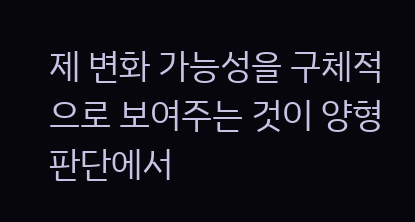제 변화 가능성을 구체적으로 보여주는 것이 양형 판단에서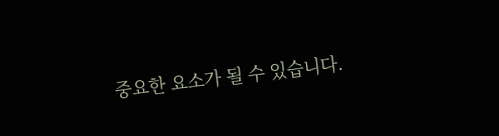중요한 요소가 될 수 있습니다.